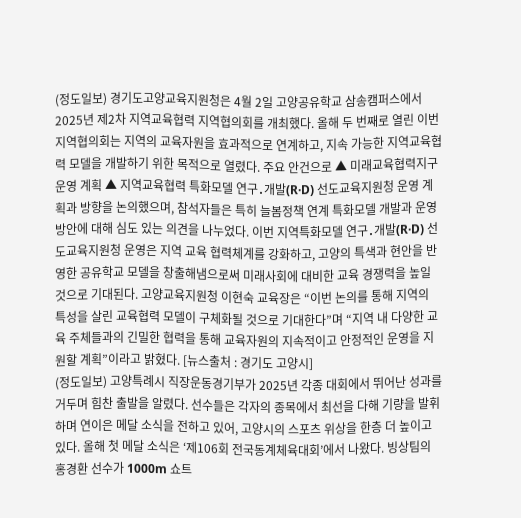(정도일보) 경기도고양교육지원청은 4월 2일 고양공유학교 삼송캠퍼스에서 2025년 제2차 지역교육협력 지역협의회를 개최했다. 올해 두 번째로 열린 이번 지역협의회는 지역의 교육자원을 효과적으로 연계하고, 지속 가능한 지역교육협력 모델을 개발하기 위한 목적으로 열렸다. 주요 안건으로 ▲ 미래교육협력지구 운영 계획 ▲ 지역교육협력 특화모델 연구․개발(R·D) 선도교육지원청 운영 계획과 방향을 논의했으며, 참석자들은 특히 늘봄정책 연계 특화모델 개발과 운영 방안에 대해 심도 있는 의견을 나누었다. 이번 지역특화모델 연구․개발(R·D) 선도교육지원청 운영은 지역 교육 협력체계를 강화하고, 고양의 특색과 현안을 반영한 공유학교 모델을 창출해냄으로써 미래사회에 대비한 교육 경쟁력을 높일 것으로 기대된다. 고양교육지원청 이현숙 교육장은 “이번 논의를 통해 지역의 특성을 살린 교육협력 모델이 구체화될 것으로 기대한다”며 “지역 내 다양한 교육 주체들과의 긴밀한 협력을 통해 교육자원의 지속적이고 안정적인 운영을 지원할 계획”이라고 밝혔다. [뉴스출처 : 경기도 고양시]
(정도일보) 고양특례시 직장운동경기부가 2025년 각종 대회에서 뛰어난 성과를 거두며 힘찬 출발을 알렸다. 선수들은 각자의 종목에서 최선을 다해 기량을 발휘하며 연이은 메달 소식을 전하고 있어, 고양시의 스포츠 위상을 한층 더 높이고 있다. 올해 첫 메달 소식은 ‘제106회 전국동계체육대회’에서 나왔다. 빙상팀의 홍경환 선수가 1000m 쇼트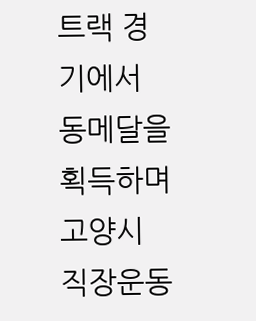트랙 경기에서 동메달을 획득하며 고양시 직장운동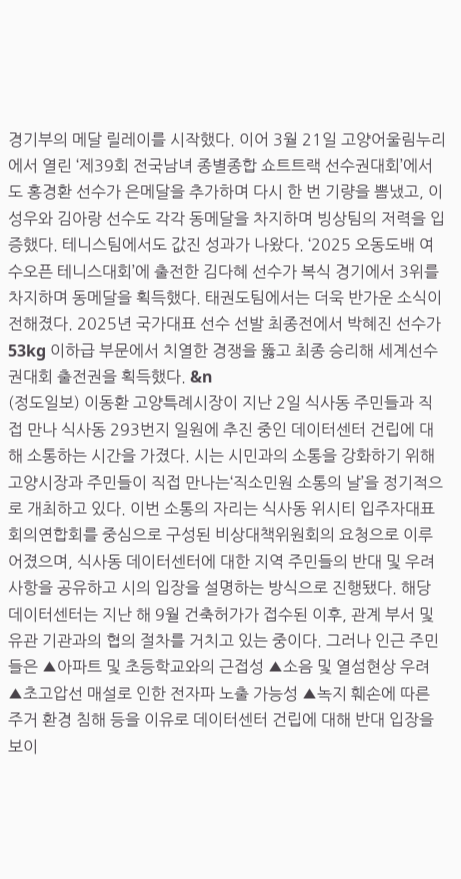경기부의 메달 릴레이를 시작했다. 이어 3월 21일 고양어울림누리에서 열린 ‘제39회 전국남녀 종별종합 쇼트트랙 선수권대회’에서도 홍경환 선수가 은메달을 추가하며 다시 한 번 기량을 뽐냈고, 이성우와 김아랑 선수도 각각 동메달을 차지하며 빙상팀의 저력을 입증했다. 테니스팀에서도 값진 성과가 나왔다. ‘2025 오동도배 여수오픈 테니스대회’에 출전한 김다혜 선수가 복식 경기에서 3위를 차지하며 동메달을 획득했다. 태권도팀에서는 더욱 반가운 소식이 전해졌다. 2025년 국가대표 선수 선발 최종전에서 박혜진 선수가 53kg 이하급 부문에서 치열한 경쟁을 뚫고 최종 승리해 세계선수권대회 출전권을 획득했다. &n
(정도일보) 이동환 고양특례시장이 지난 2일 식사동 주민들과 직접 만나 식사동 293번지 일원에 추진 중인 데이터센터 건립에 대해 소통하는 시간을 가졌다. 시는 시민과의 소통을 강화하기 위해 고양시장과 주민들이 직접 만나는‘직소민원 소통의 날’을 정기적으로 개최하고 있다. 이번 소통의 자리는 식사동 위시티 입주자대표회의연합회를 중심으로 구성된 비상대책위원회의 요청으로 이루어졌으며, 식사동 데이터센터에 대한 지역 주민들의 반대 및 우려 사항을 공유하고 시의 입장을 설명하는 방식으로 진행됐다. 해당 데이터센터는 지난 해 9월 건축허가가 접수된 이후, 관계 부서 및 유관 기관과의 협의 절차를 거치고 있는 중이다. 그러나 인근 주민들은 ▲아파트 및 초등학교와의 근접성 ▲소음 및 열섬현상 우려 ▲초고압선 매설로 인한 전자파 노출 가능성 ▲녹지 훼손에 따른 주거 환경 침해 등을 이유로 데이터센터 건립에 대해 반대 입장을 보이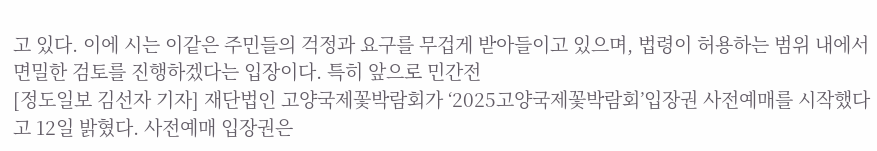고 있다. 이에 시는 이같은 주민들의 걱정과 요구를 무겁게 받아들이고 있으며, 법령이 허용하는 범위 내에서 면밀한 검토를 진행하겠다는 입장이다. 특히 앞으로 민간전
[정도일보 김선자 기자] 재단법인 고양국제꽃박람회가 ‘2025고양국제꽃박람회’입장권 사전예매를 시작했다고 12일 밝혔다. 사전예매 입장권은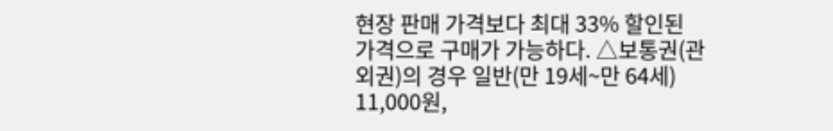현장 판매 가격보다 최대 33% 할인된 가격으로 구매가 가능하다. △보통권(관외권)의 경우 일반(만 19세~만 64세) 11,000원,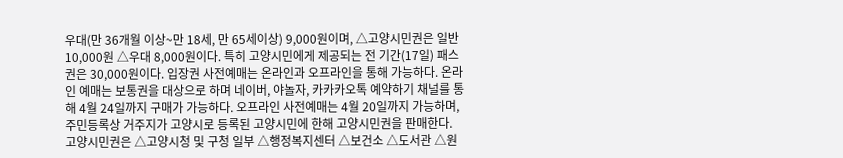우대(만 36개월 이상~만 18세, 만 65세이상) 9,000원이며, △고양시민권은 일반 10,000원 △우대 8,000원이다. 특히 고양시민에게 제공되는 전 기간(17일) 패스권은 30,000원이다. 입장권 사전예매는 온라인과 오프라인을 통해 가능하다. 온라인 예매는 보통권을 대상으로 하며 네이버, 야놀자, 카카카오톡 예약하기 채널를 통해 4월 24일까지 구매가 가능하다. 오프라인 사전예매는 4월 20일까지 가능하며, 주민등록상 거주지가 고양시로 등록된 고양시민에 한해 고양시민권을 판매한다. 고양시민권은 △고양시청 및 구청 일부 △행정복지센터 △보건소 △도서관 △원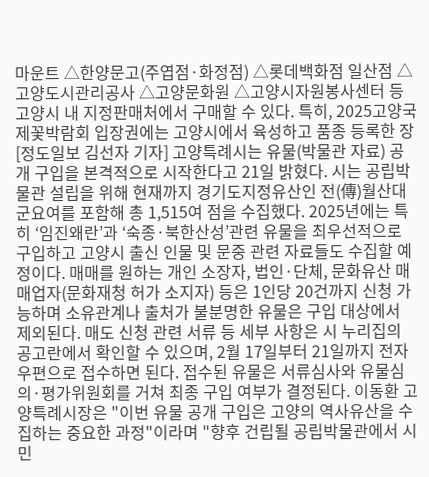마운트 △한양문고(주엽점·화정점) △롯데백화점 일산점 △고양도시관리공사 △고양문화원 △고양시자원봉사센터 등 고양시 내 지정판매처에서 구매할 수 있다. 특히, 2025고양국제꽃박람회 입장권에는 고양시에서 육성하고 품종 등록한 장
[정도일보 김선자 기자] 고양특례시는 유물(박물관 자료) 공개 구입을 본격적으로 시작한다고 21일 밝혔다. 시는 공립박물관 설립을 위해 현재까지 경기도지정유산인 전(傳)월산대군요여를 포함해 총 1,515여 점을 수집했다. 2025년에는 특히 ‘임진왜란’과 ‘숙종·북한산성’관련 유물을 최우선적으로 구입하고 고양시 출신 인물 및 문중 관련 자료들도 수집할 예정이다. 매매를 원하는 개인 소장자, 법인·단체, 문화유산 매매업자(문화재청 허가 소지자) 등은 1인당 20건까지 신청 가능하며 소유관계나 출처가 불분명한 유물은 구입 대상에서 제외된다. 매도 신청 관련 서류 등 세부 사항은 시 누리집의 공고란에서 확인할 수 있으며, 2월 17일부터 21일까지 전자우편으로 접수하면 된다. 접수된 유물은 서류심사와 유물심의·평가위원회를 거쳐 최종 구입 여부가 결정된다. 이동환 고양특례시장은 "이번 유물 공개 구입은 고양의 역사유산을 수집하는 중요한 과정"이라며 "향후 건립될 공립박물관에서 시민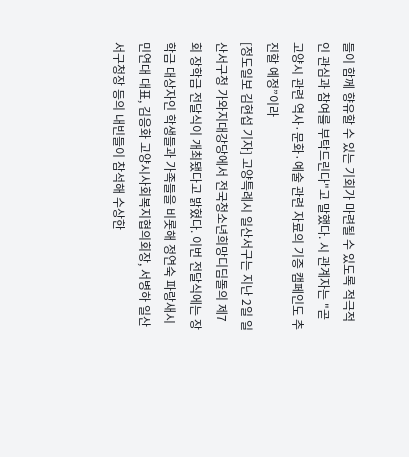들이 함께 향유할 수 있는 기회가 마련될 수 있도록 적극적인 관심과 참여를 부탁드린다"고 말했다. 시 관계자는 "곧 고양시 관련 역사·문화·예술 관련 자료의 기증 캠페인도 추진할 예정”이라
[정도일보 김현섭 기자] 고양특례시 일산서구는 지난 2일 일산서구청 가와지대강당에서 전국청소년희망디딤돌의 제7회 장학금 전달식이 개최됐다고 밝혔다. 이번 전달식에는 장학금 대상자인 학생들과 가족들을 비롯해 정연숙 파랑새시민연대 대표, 김응화 고양시사회복지협의회장, 서병하 일산서구청장 등의 내빈들이 참석해 수상한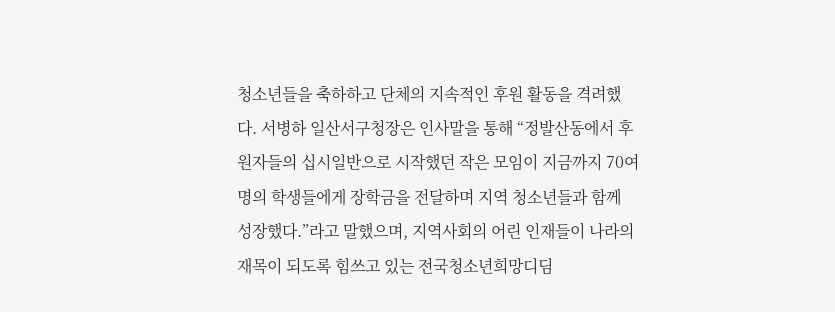청소년들을 축하하고 단체의 지속적인 후원 활동을 격려했다. 서병하 일산서구청장은 인사말을 통해 “정발산동에서 후원자들의 십시일반으로 시작했던 작은 모임이 지금까지 70여 명의 학생들에게 장학금을 전달하며 지역 청소년들과 함께 성장했다.”라고 말했으며, 지역사회의 어린 인재들이 나라의 재목이 되도록 힘쓰고 있는 전국청소년희망디딤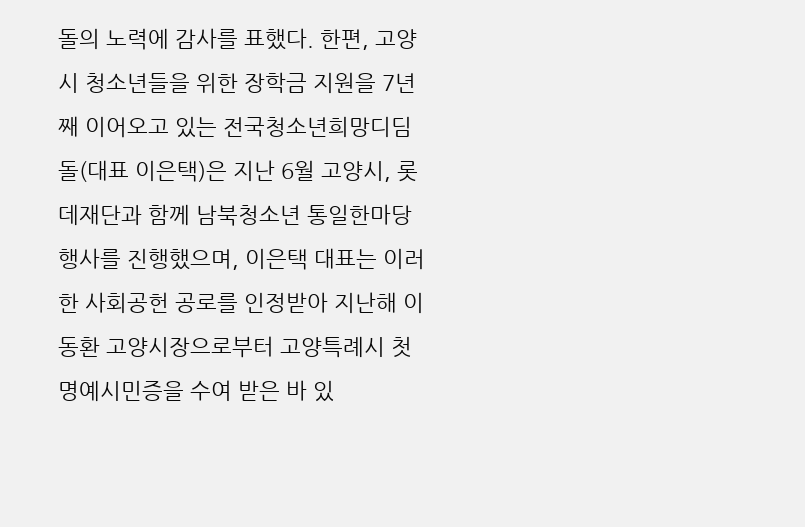돌의 노력에 감사를 표했다. 한편, 고양시 청소년들을 위한 장학금 지원을 7년째 이어오고 있는 전국청소년희망디딤돌(대표 이은택)은 지난 6월 고양시, 롯데재단과 함께 남북청소년 통일한마당 행사를 진행했으며, 이은택 대표는 이러한 사회공헌 공로를 인정받아 지난해 이동환 고양시장으로부터 고양특례시 첫 명예시민증을 수여 받은 바 있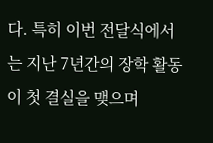다. 특히 이번 전달식에서는 지난 7년간의 장학 활동이 첫 결실을 맺으며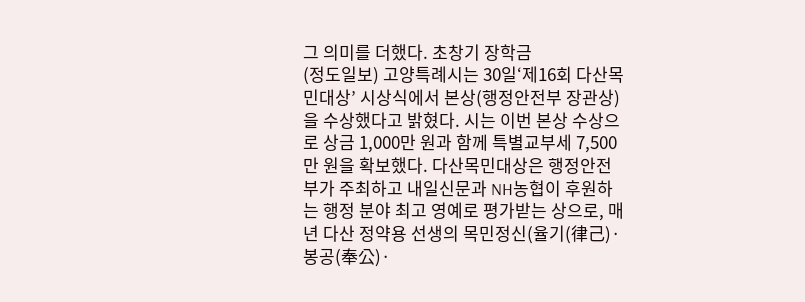그 의미를 더했다. 초창기 장학금
(정도일보) 고양특례시는 30일‘제16회 다산목민대상’ 시상식에서 본상(행정안전부 장관상)을 수상했다고 밝혔다. 시는 이번 본상 수상으로 상금 1,000만 원과 함께 특별교부세 7,500만 원을 확보했다. 다산목민대상은 행정안전부가 주최하고 내일신문과 NH농협이 후원하는 행정 분야 최고 영예로 평가받는 상으로, 매년 다산 정약용 선생의 목민정신(율기(律己)·봉공(奉公)·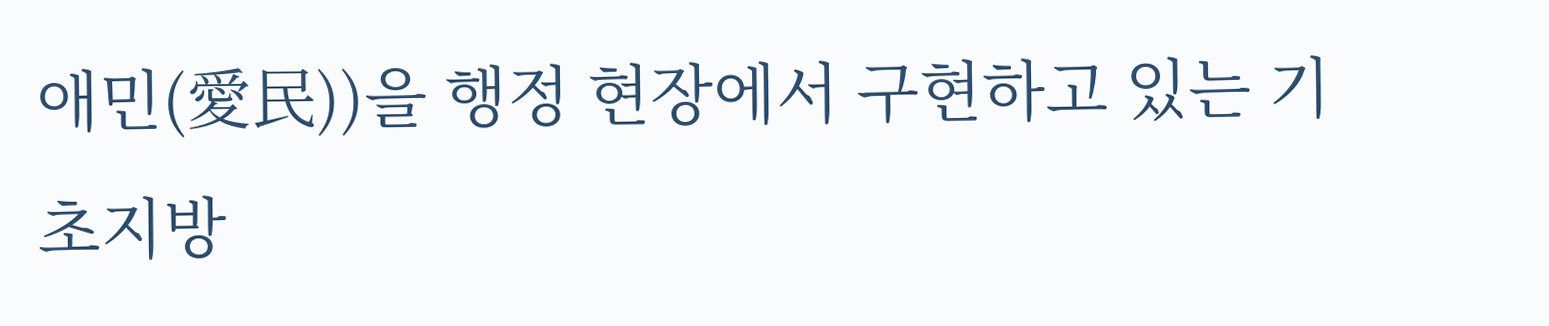애민(愛民))을 행정 현장에서 구현하고 있는 기초지방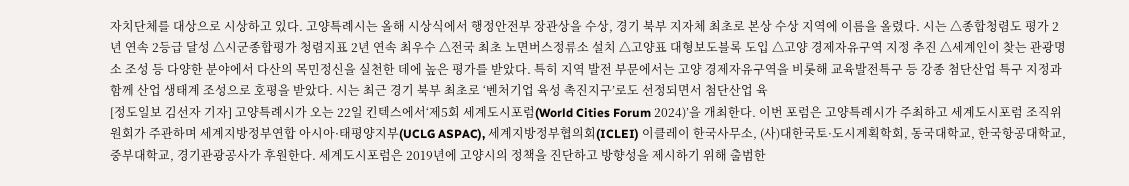자치단체를 대상으로 시상하고 있다. 고양특례시는 올해 시상식에서 행정안전부 장관상을 수상, 경기 북부 지자체 최초로 본상 수상 지역에 이름을 올렸다. 시는 △종합청렴도 평가 2년 연속 2등급 달성 △시군종합평가 청렴지표 2년 연속 최우수 △전국 최초 노면버스정류소 설치 △고양표 대형보도블록 도입 △고양 경제자유구역 지정 추진 △세계인이 찾는 관광명소 조성 등 다양한 분야에서 다산의 목민정신을 실천한 데에 높은 평가를 받았다. 특히 지역 발전 부문에서는 고양 경제자유구역을 비롯해 교육발전특구 등 강종 첨단산업 특구 지정과 함께 산업 생태계 조성으로 호평을 받았다. 시는 최근 경기 북부 최초로 ‘벤처기업 육성 촉진지구’로도 선정되면서 첨단산업 육
[정도일보 김선자 기자] 고양특례시가 오는 22일 킨텍스에서‘제5회 세계도시포럼(World Cities Forum 2024)’을 개최한다. 이번 포럼은 고양특례시가 주최하고 세계도시포럼 조직위원회가 주관하며 세계지방정부연합 아시아·태평양지부(UCLG ASPAC), 세계지방정부협의회(ICLEI) 이클레이 한국사무소, (사)대한국토·도시계획학회, 동국대학교, 한국항공대학교, 중부대학교, 경기관광공사가 후원한다. 세계도시포럼은 2019년에 고양시의 정책을 진단하고 방향성을 제시하기 위해 출범한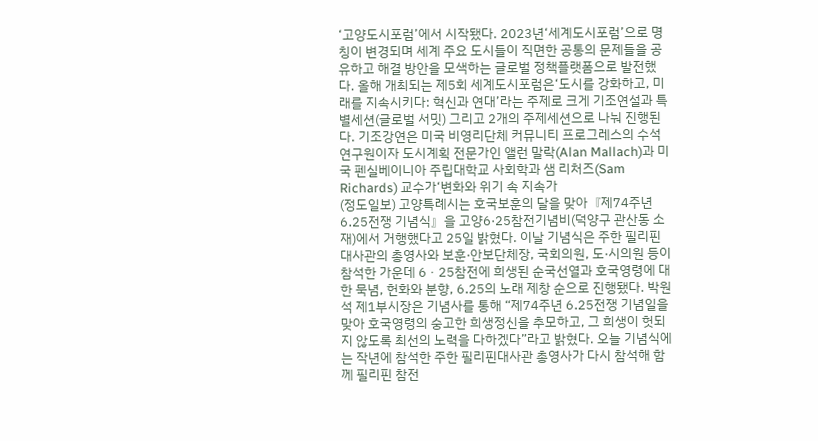‘고양도시포럼’에서 시작됐다. 2023년‘세계도시포럼’으로 명칭이 변경되며 세계 주요 도시들이 직면한 공통의 문제들을 공유하고 해결 방안을 모색하는 글로벌 정책플랫폼으로 발전했다. 올해 개최되는 제5회 세계도시포럼은‘도시를 강화하고, 미래를 지속시키다: 혁신과 연대’라는 주제로 크게 기조연설과 특별세션(글로벌 서밋) 그리고 2개의 주제세션으로 나눠 진행된다. 기조강연은 미국 비영리단체 커뮤니티 프로그레스의 수석연구원이자 도시계획 전문가인 앨런 말락(Alan Mallach)과 미국 펜실베이니아 주립대학교 사회학과 샘 리처즈(Sam Richards) 교수가‘변화와 위기 속 지속가
(정도일보) 고양특례시는 호국보훈의 달을 맞아『제74주년 6․25전쟁 기념식』을 고양6·25참전기념비(덕양구 관산동 소재)에서 거행했다고 25일 밝혔다. 이날 기념식은 주한 필리핀대사관의 총영사와 보훈·안보단체장, 국회의원, 도·시의원 등이 참석한 가운데 6ㆍ25참전에 희생된 순국선열과 호국영령에 대한 묵념, 헌화와 분향, 6․25의 노래 제창 순으로 진행됐다. 박원석 제1부시장은 기념사를 통해 “제74주년 6․25전쟁 기념일을 맞아 호국영령의 숭고한 희생정신을 추모하고, 그 희생이 헛되지 않도록 최선의 노력을 다하겠다”라고 밝혔다. 오늘 기념식에는 작년에 참석한 주한 필리핀대사관 총영사가 다시 참석해 함께 필리핀 참전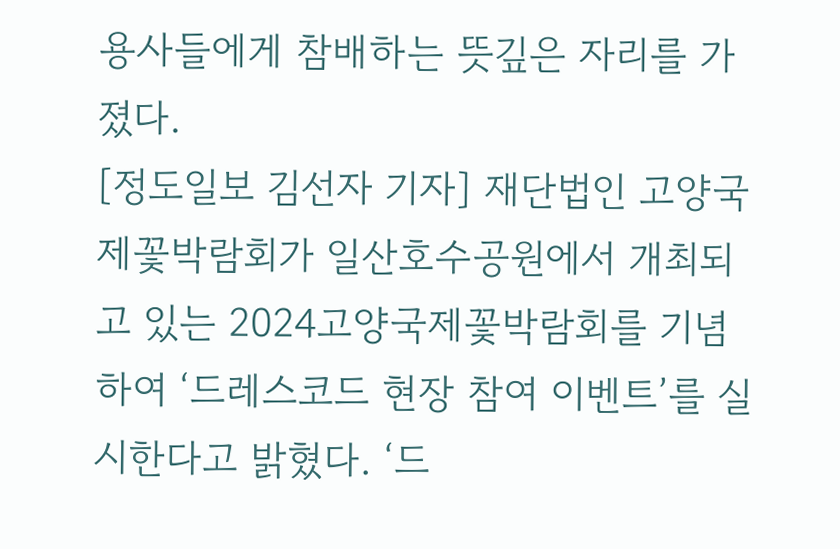용사들에게 참배하는 뜻깊은 자리를 가졌다.
[정도일보 김선자 기자] 재단법인 고양국제꽃박람회가 일산호수공원에서 개최되고 있는 2024고양국제꽃박람회를 기념하여 ‘드레스코드 현장 참여 이벤트’를 실시한다고 밝혔다. ‘드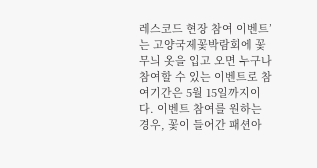레스코드 현장 참여 이벤트’는 고양국제꽃박람회에 꽃무늬 옷을 입고 오면 누구나 참여할 수 있는 이벤트로 참여기간은 5월 15일까지이다. 이벤트 참여를 원하는 경우, 꽃이 들어간 패션아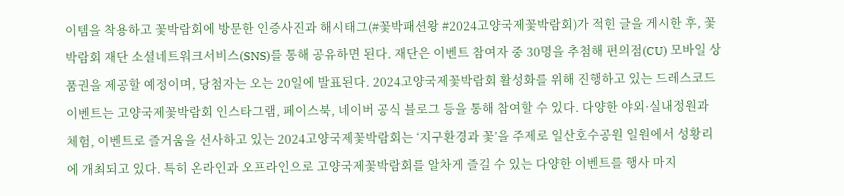이템을 착용하고 꽃박람회에 방문한 인증사진과 해시태그(#꽃박패션왕 #2024고양국제꽃박람회)가 적힌 글을 게시한 후, 꽃박람회 재단 소셜네트워크서비스(SNS)를 통해 공유하면 된다. 재단은 이벤트 참여자 중 30명을 추첨해 편의점(CU) 모바일 상품권을 제공할 예정이며, 당첨자는 오는 20일에 발표된다. 2024고양국제꽃박람회 활성화를 위해 진행하고 있는 드레스코드 이벤트는 고양국제꽃박람회 인스타그램, 페이스북, 네이버 공식 블로그 등을 통해 참여할 수 있다. 다양한 야외·실내정원과 체험, 이벤트로 즐거움을 선사하고 있는 2024고양국제꽃박람회는 ‘지구환경과 꽃’을 주제로 일산호수공원 일원에서 성황리에 개최되고 있다. 특히 온라인과 오프라인으로 고양국제꽃박람회를 알차게 즐길 수 있는 다양한 이벤트를 행사 마지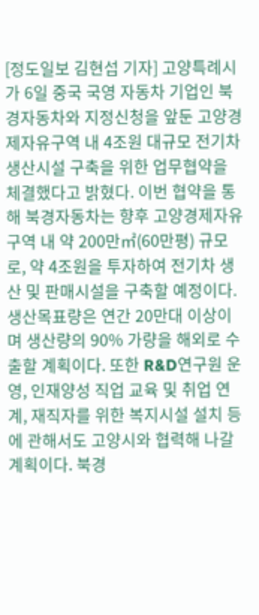[정도일보 김현섭 기자] 고양특례시가 6일 중국 국영 자동차 기업인 북경자동차와 지정신청을 앞둔 고양경제자유구역 내 4조원 대규모 전기차 생산시설 구축을 위한 업무협약을 체결했다고 밝혔다. 이번 협약을 통해 북경자동차는 향후 고양경제자유구역 내 약 200만㎡(60만평) 규모로, 약 4조원을 투자하여 전기차 생산 및 판매시설을 구축할 예정이다. 생산목표량은 연간 20만대 이상이며 생산량의 90% 가량을 해외로 수출할 계획이다. 또한 R&D연구원 운영, 인재양성 직업 교육 및 취업 연계, 재직자를 위한 복지시설 설치 등에 관해서도 고양시와 협력해 나갈 계획이다. 북경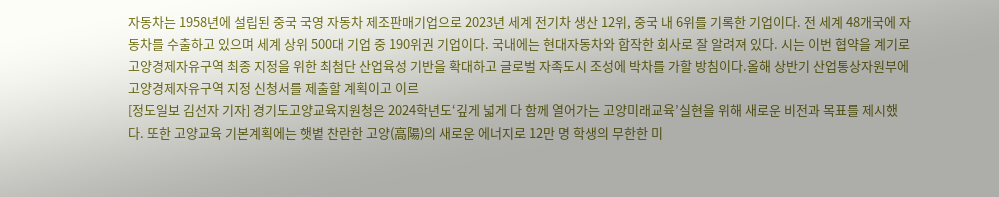자동차는 1958년에 설립된 중국 국영 자동차 제조판매기업으로 2023년 세계 전기차 생산 12위, 중국 내 6위를 기록한 기업이다. 전 세계 48개국에 자동차를 수출하고 있으며 세계 상위 500대 기업 중 190위권 기업이다. 국내에는 현대자동차와 합작한 회사로 잘 알려져 있다. 시는 이번 협약을 계기로 고양경제자유구역 최종 지정을 위한 최첨단 산업육성 기반을 확대하고 글로벌 자족도시 조성에 박차를 가할 방침이다.올해 상반기 산업통상자원부에 고양경제자유구역 지정 신청서를 제출할 계획이고 이르
[정도일보 김선자 기자] 경기도고양교육지원청은 2024학년도‘깊게 넓게 다 함께 열어가는 고양미래교육’실현을 위해 새로운 비전과 목표를 제시했다. 또한 고양교육 기본계획에는 햇볕 찬란한 고양(高陽)의 새로운 에너지로 12만 명 학생의 무한한 미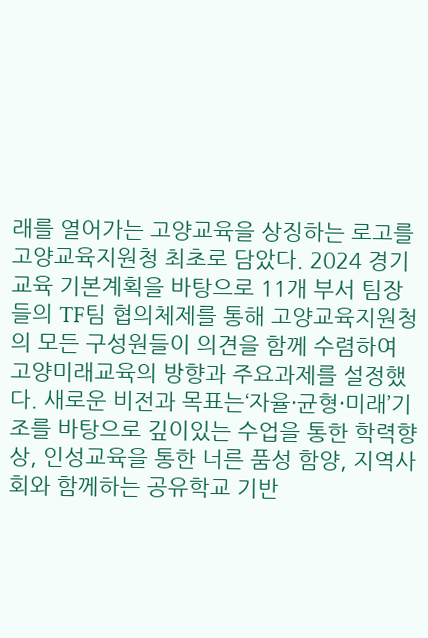래를 열어가는 고양교육을 상징하는 로고를 고양교육지원청 최초로 담았다. 2024 경기교육 기본계획을 바탕으로 11개 부서 팀장들의 TF팀 협의체제를 통해 고양교육지원청의 모든 구성원들이 의견을 함께 수렴하여 고양미래교육의 방향과 주요과제를 설정했다. 새로운 비전과 목표는‘자율·균형·미래’기조를 바탕으로 깊이있는 수업을 통한 학력향상, 인성교육을 통한 너른 품성 함양, 지역사회와 함께하는 공유학교 기반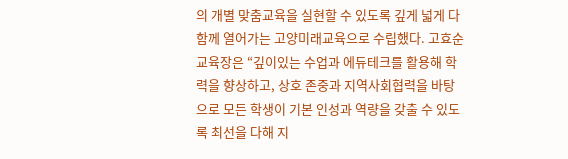의 개별 맞춤교육을 실현할 수 있도록 깊게 넓게 다함께 열어가는 고양미래교육으로 수립했다. 고효순 교육장은 “깊이있는 수업과 에듀테크를 활용해 학력을 향상하고, 상호 존중과 지역사회협력을 바탕으로 모든 학생이 기본 인성과 역량을 갖출 수 있도록 최선을 다해 지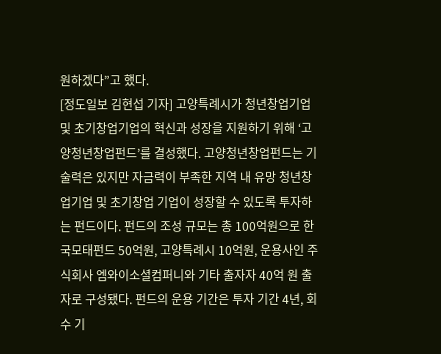원하겠다”고 했다.
[정도일보 김현섭 기자] 고양특례시가 청년창업기업 및 초기창업기업의 혁신과 성장을 지원하기 위해 ‘고양청년창업펀드’를 결성했다. 고양청년창업펀드는 기술력은 있지만 자금력이 부족한 지역 내 유망 청년창업기업 및 초기창업 기업이 성장할 수 있도록 투자하는 펀드이다. 펀드의 조성 규모는 총 100억원으로 한국모태펀드 50억원, 고양특례시 10억원, 운용사인 주식회사 엠와이소셜컴퍼니와 기타 출자자 40억 원 출자로 구성됐다. 펀드의 운용 기간은 투자 기간 4년, 회수 기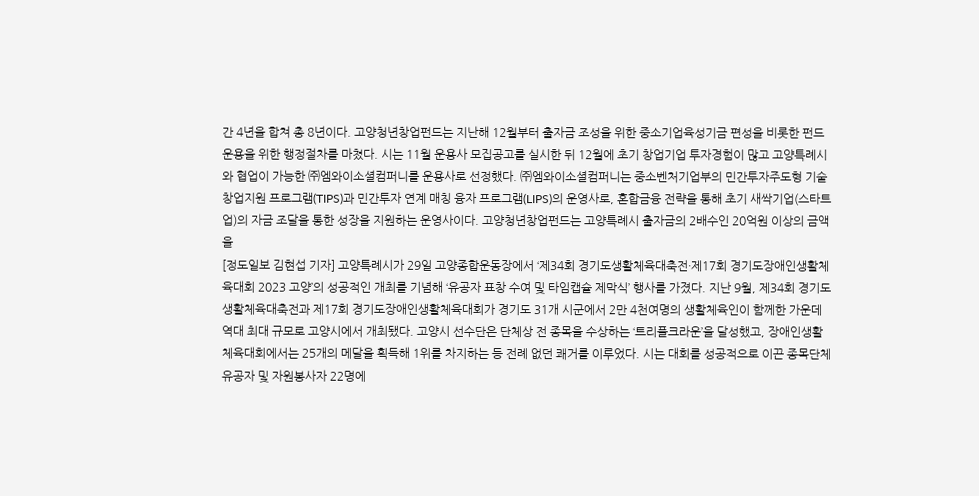간 4년을 합쳐 총 8년이다. 고양청년창업펀드는 지난해 12월부터 출자금 조성을 위한 중소기업육성기금 편성을 비롯한 펀드 운용을 위한 행정절차를 마쳤다. 시는 11월 운용사 모집공고를 실시한 뒤 12월에 초기 창업기업 투자경험이 많고 고양특례시와 협업이 가능한 ㈜엠와이소셜컴퍼니를 운용사로 선정했다. ㈜엠와이소셜컴퍼니는 중소벤처기업부의 민간투자주도형 기술창업지원 프로그램(TIPS)과 민간투자 연계 매칭 융자 프로그램(LIPS)의 운영사로, 혼합금융 전략을 통해 초기 새싹기업(스타트업)의 자금 조달을 통한 성장을 지원하는 운영사이다. 고양청년창업펀드는 고양특례시 출자금의 2배수인 20억원 이상의 금액을
[정도일보 김현섭 기자] 고양특례시가 29일 고양종합운동장에서 ‘제34회 경기도생활체육대축전·제17회 경기도장애인생활체육대회 2023 고양’의 성공적인 개최를 기념해 ‘유공자 표창 수여 및 타임캡슐 제막식’ 행사를 가졌다. 지난 9월, 제34회 경기도생활체육대축전과 제17회 경기도장애인생활체육대회가 경기도 31개 시군에서 2만 4천여명의 생활체육인이 함께한 가운데 역대 최대 규모로 고양시에서 개최됐다. 고양시 선수단은 단체상 전 종목을 수상하는 ‘트리플크라운’을 달성했고, 장애인생활체육대회에서는 25개의 메달을 획득해 1위를 차지하는 등 전례 없던 쾌거를 이루었다. 시는 대회를 성공적으로 이끈 종목단체 유공자 및 자원봉사자 22명에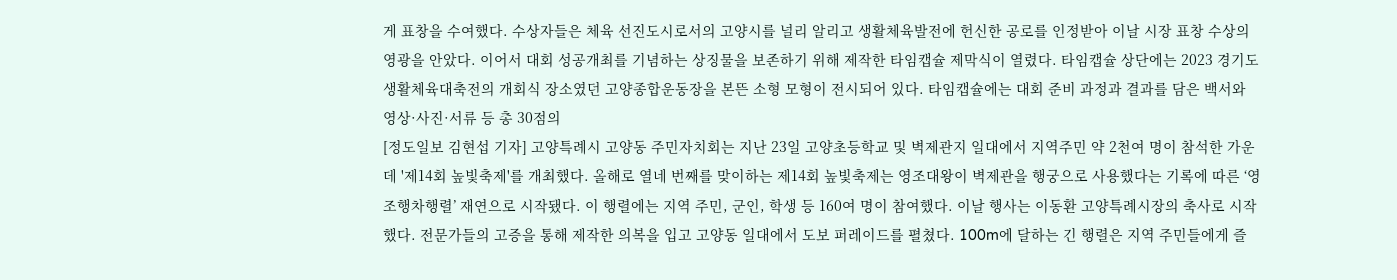게 표창을 수여했다. 수상자들은 체육 선진도시로서의 고양시를 널리 알리고 생활체육발전에 헌신한 공로를 인정받아 이날 시장 표창 수상의 영광을 안았다. 이어서 대회 성공개최를 기념하는 상징물을 보존하기 위해 제작한 타임캡슐 제막식이 열렸다. 타임캡슐 상단에는 2023 경기도생활체육대축전의 개회식 장소였던 고양종합운동장을 본뜬 소형 모형이 전시되어 있다. 타임캡슐에는 대회 준비 과정과 결과를 담은 백서와 영상·사진·서류 등 총 30점의
[정도일보 김현섭 기자] 고양특례시 고양동 주민자치회는 지난 23일 고양초등학교 및 벽제관지 일대에서 지역주민 약 2천여 명이 참석한 가운데 '제14회 높빛축제'를 개최했다. 올해로 열네 번째를 맞이하는 제14회 높빛축제는 영조대왕이 벽제관을 행궁으로 사용했다는 기록에 따른 ‘영조행차행렬’ 재연으로 시작됐다. 이 행렬에는 지역 주민, 군인, 학생 등 160여 명이 참여했다. 이날 행사는 이동환 고양특례시장의 축사로 시작했다. 전문가들의 고증을 통해 제작한 의복을 입고 고양동 일대에서 도보 퍼레이드를 펼쳤다. 100m에 달하는 긴 행렬은 지역 주민들에게 즐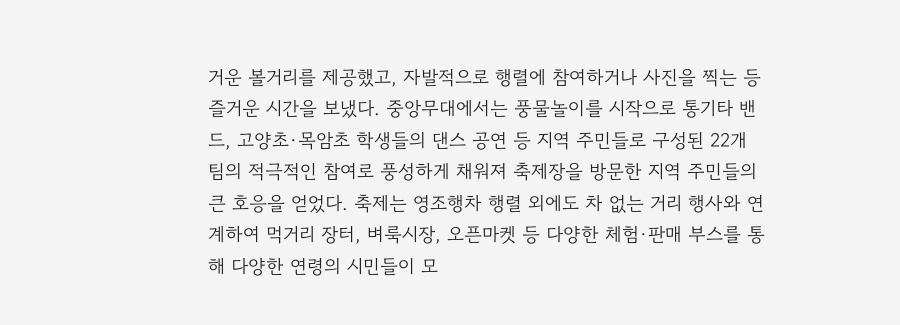거운 볼거리를 제공했고, 자발적으로 행렬에 참여하거나 사진을 찍는 등 즐거운 시간을 보냈다. 중앙무대에서는 풍물놀이를 시작으로 통기타 밴드, 고양초·목암초 학생들의 댄스 공연 등 지역 주민들로 구성된 22개 팀의 적극적인 참여로 풍성하게 채워져 축제장을 방문한 지역 주민들의 큰 호응을 얻었다. 축제는 영조행차 행렬 외에도 차 없는 거리 행사와 연계하여 먹거리 장터, 벼룩시장, 오픈마켓 등 다양한 체험·판매 부스를 통해 다양한 연령의 시민들이 모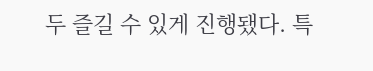두 즐길 수 있게 진행됐다. 특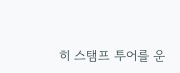히 스탬프 투어를 운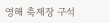영해 축제장 구석